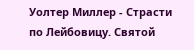Уолтер Миллер - Страсти по Лейбовицу. Святой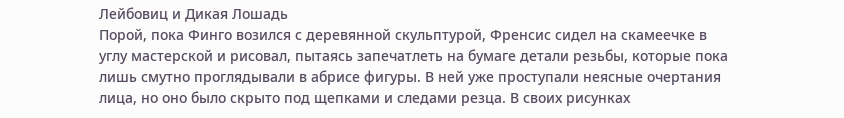Лейбовиц и Дикая Лошадь
Порой, пока Финго возился с деревянной скульптурой, Френсис сидел на скамеечке в углу мастерской и рисовал, пытаясь запечатлеть на бумаге детали резьбы, которые пока лишь смутно проглядывали в абрисе фигуры. В ней уже проступали неясные очертания лица, но оно было скрыто под щепками и следами резца. В своих рисунках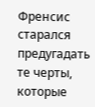Френсис старался предугадать те черты, которые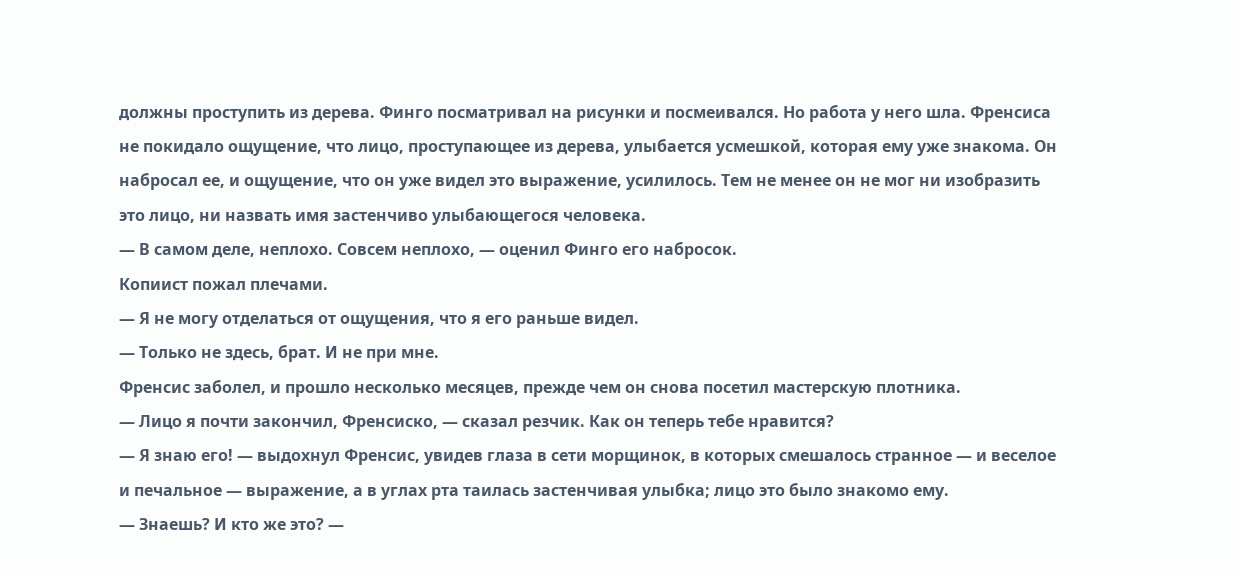должны проступить из дерева. Финго посматривал на рисунки и посмеивался. Но работа у него шла. Френсиса не покидало ощущение, что лицо, проступающее из дерева, улыбается усмешкой, которая ему уже знакома. Он набросал ее, и ощущение, что он уже видел это выражение, усилилось. Тем не менее он не мог ни изобразить это лицо, ни назвать имя застенчиво улыбающегося человека.
— В самом деле, неплохо. Совсем неплохо, — оценил Финго его набросок.
Копиист пожал плечами.
— Я не могу отделаться от ощущения, что я его раньше видел.
— Только не здесь, брат. И не при мне.
Френсис заболел, и прошло несколько месяцев, прежде чем он снова посетил мастерскую плотника.
— Лицо я почти закончил, Френсиско, — сказал резчик. Как он теперь тебе нравится?
— Я знаю его! — выдохнул Френсис, увидев глаза в сети морщинок, в которых смешалось странное — и веселое и печальное — выражение, а в углах рта таилась застенчивая улыбка; лицо это было знакомо ему.
— Знаешь? И кто же это? —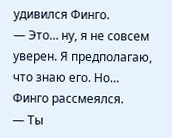удивился Финго.
— Это… ну, я не совсем уверен. Я предполагаю, что знаю его. Но…
Финго рассмеялся.
— Ты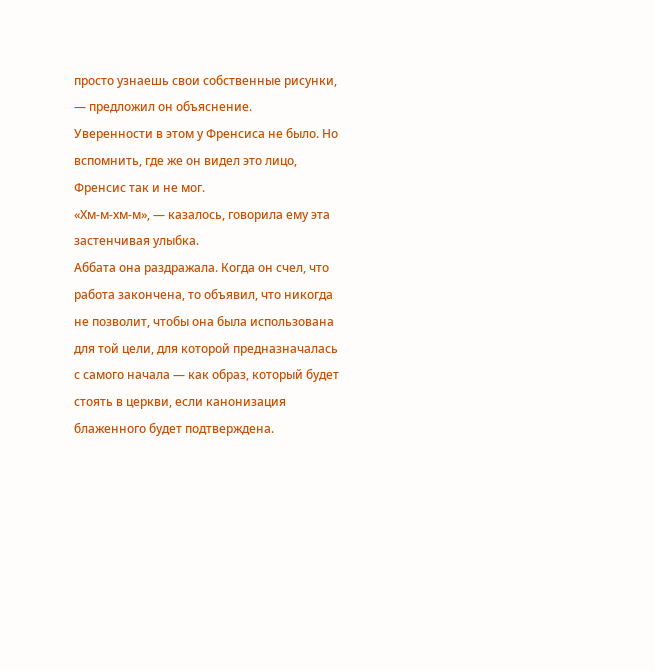просто узнаешь свои собственные рисунки, — предложил он объяснение.
Уверенности в этом у Френсиса не было. Но вспомнить, где же он видел это лицо, Френсис так и не мог.
«Хм-м-хм-м», — казалось, говорила ему эта застенчивая улыбка.
Аббата она раздражала. Когда он счел, что работа закончена, то объявил, что никогда не позволит, чтобы она была использована для той цели, для которой предназначалась с самого начала — как образ, который будет стоять в церкви, если канонизация блаженного будет подтверждена.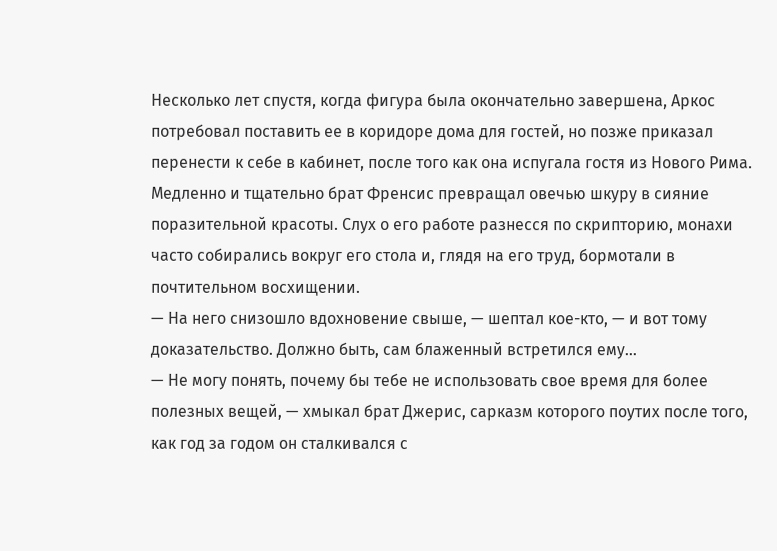Несколько лет спустя, когда фигура была окончательно завершена, Аркос потребовал поставить ее в коридоре дома для гостей, но позже приказал перенести к себе в кабинет, после того как она испугала гостя из Нового Рима.
Медленно и тщательно брат Френсис превращал овечью шкуру в сияние поразительной красоты. Слух о его работе разнесся по скрипторию, монахи часто собирались вокруг его стола и, глядя на его труд, бормотали в почтительном восхищении.
— На него снизошло вдохновение свыше, — шептал кое-кто, — и вот тому доказательство. Должно быть, сам блаженный встретился ему…
— Не могу понять, почему бы тебе не использовать свое время для более полезных вещей, — хмыкал брат Джерис, сарказм которого поутих после того, как год за годом он сталкивался с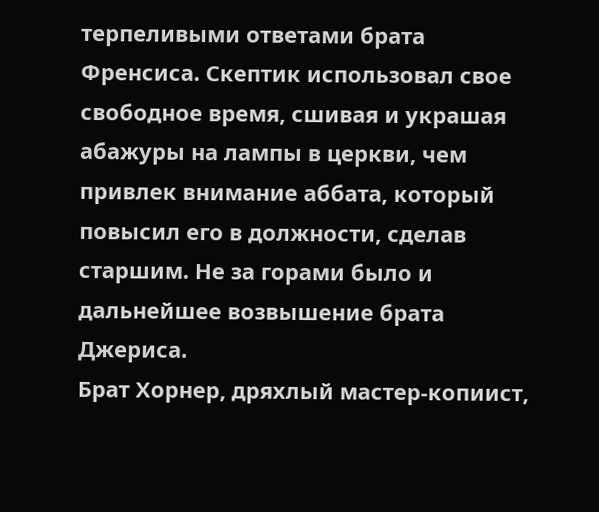терпеливыми ответами брата Френсиса. Скептик использовал свое свободное время, сшивая и украшая абажуры на лампы в церкви, чем привлек внимание аббата, который повысил его в должности, сделав старшим. Не за горами было и дальнейшее возвышение брата Джериса.
Брат Хорнер, дряхлый мастер-копиист,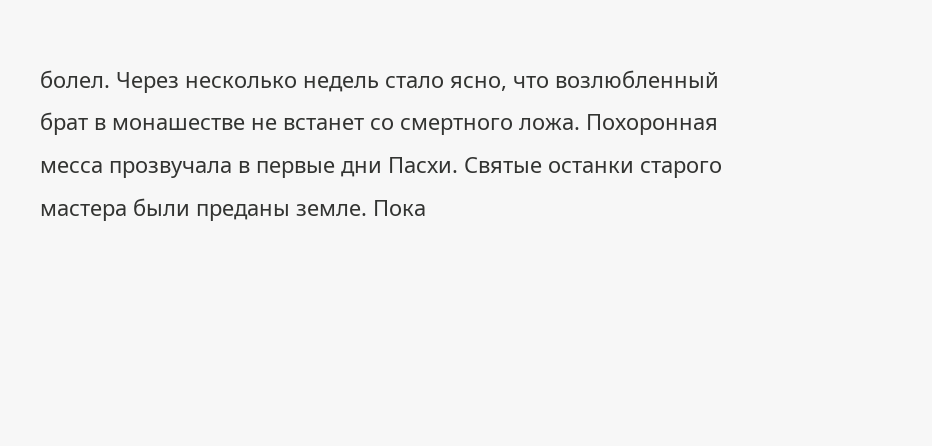болел. Через несколько недель стало ясно, что возлюбленный брат в монашестве не встанет со смертного ложа. Похоронная месса прозвучала в первые дни Пасхи. Святые останки старого мастера были преданы земле. Пока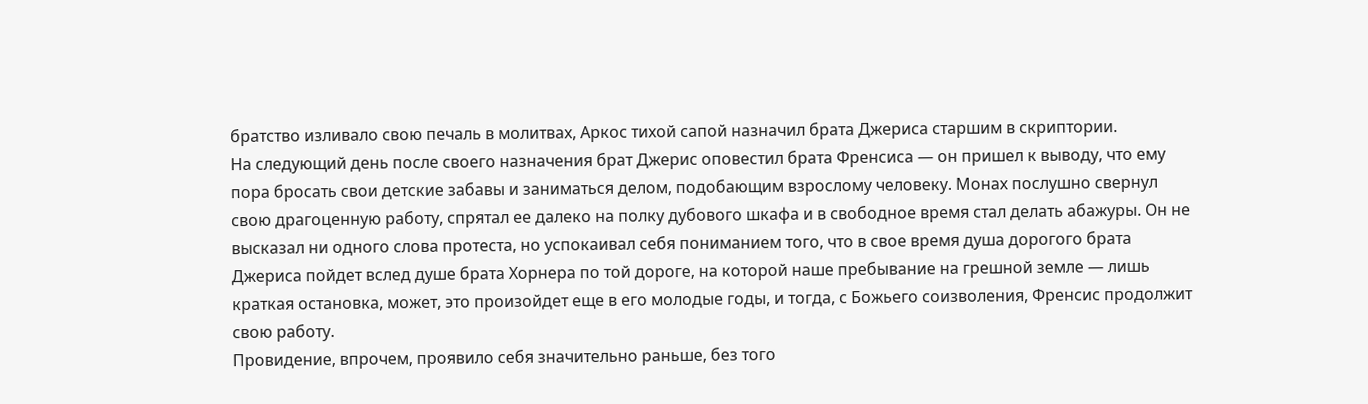братство изливало свою печаль в молитвах, Аркос тихой сапой назначил брата Джериса старшим в скриптории.
На следующий день после своего назначения брат Джерис оповестил брата Френсиса — он пришел к выводу, что ему пора бросать свои детские забавы и заниматься делом, подобающим взрослому человеку. Монах послушно свернул свою драгоценную работу, спрятал ее далеко на полку дубового шкафа и в свободное время стал делать абажуры. Он не высказал ни одного слова протеста, но успокаивал себя пониманием того, что в свое время душа дорогого брата Джериса пойдет вслед душе брата Хорнера по той дороге, на которой наше пребывание на грешной земле — лишь краткая остановка, может, это произойдет еще в его молодые годы, и тогда, с Божьего соизволения, Френсис продолжит свою работу.
Провидение, впрочем, проявило себя значительно раньше, без того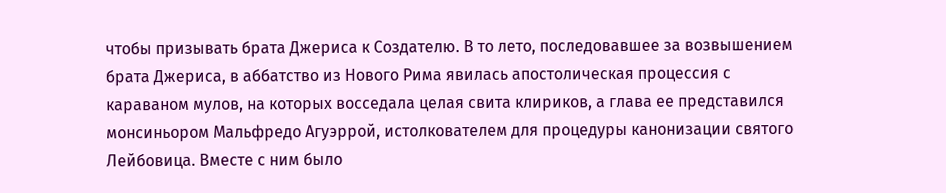чтобы призывать брата Джериса к Создателю. В то лето, последовавшее за возвышением брата Джериса, в аббатство из Нового Рима явилась апостолическая процессия с караваном мулов, на которых восседала целая свита клириков, а глава ее представился монсиньором Мальфредо Агуэррой, истолкователем для процедуры канонизации святого Лейбовица. Вместе с ним было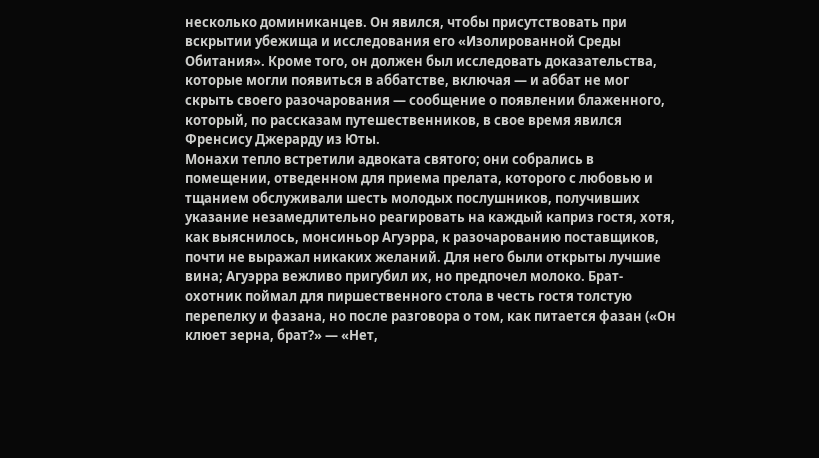несколько доминиканцев. Он явился, чтобы присутствовать при вскрытии убежища и исследования его «Изолированной Среды Обитания». Кроме того, он должен был исследовать доказательства, которые могли появиться в аббатстве, включая — и аббат не мог скрыть своего разочарования — сообщение о появлении блаженного, который, по рассказам путешественников, в свое время явился Френсису Джерарду из Юты.
Монахи тепло встретили адвоката святого; они собрались в помещении, отведенном для приема прелата, которого с любовью и тщанием обслуживали шесть молодых послушников, получивших указание незамедлительно реагировать на каждый каприз гостя, хотя, как выяснилось, монсиньор Агуэрра, к разочарованию поставщиков, почти не выражал никаких желаний. Для него были открыты лучшие вина; Агуэрра вежливо пригубил их, но предпочел молоко. Брат-охотник поймал для пиршественного стола в честь гостя толстую перепелку и фазана, но после разговора о том, как питается фазан («Он клюет зерна, брат?» — «Нет,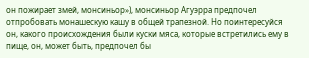он пожирает змей, монсиньор»), монсиньор Агуэрра предпочел отпробовать монашескую кашу в общей трапезной. Но поинтересуйся он, какого происхождения были куски мяса, которые встретились ему в пище, он, может быть, предпочел бы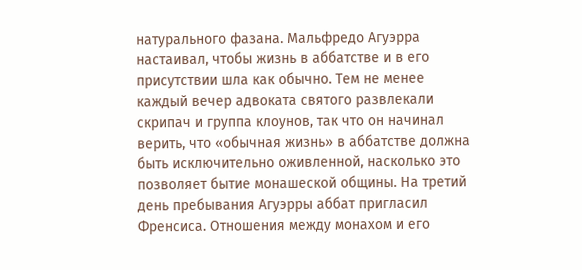натурального фазана. Мальфредо Агуэрра настаивал, чтобы жизнь в аббатстве и в его присутствии шла как обычно. Тем не менее каждый вечер адвоката святого развлекали скрипач и группа клоунов, так что он начинал верить, что «обычная жизнь» в аббатстве должна быть исключительно оживленной, насколько это позволяет бытие монашеской общины. На третий день пребывания Агуэрры аббат пригласил Френсиса. Отношения между монахом и его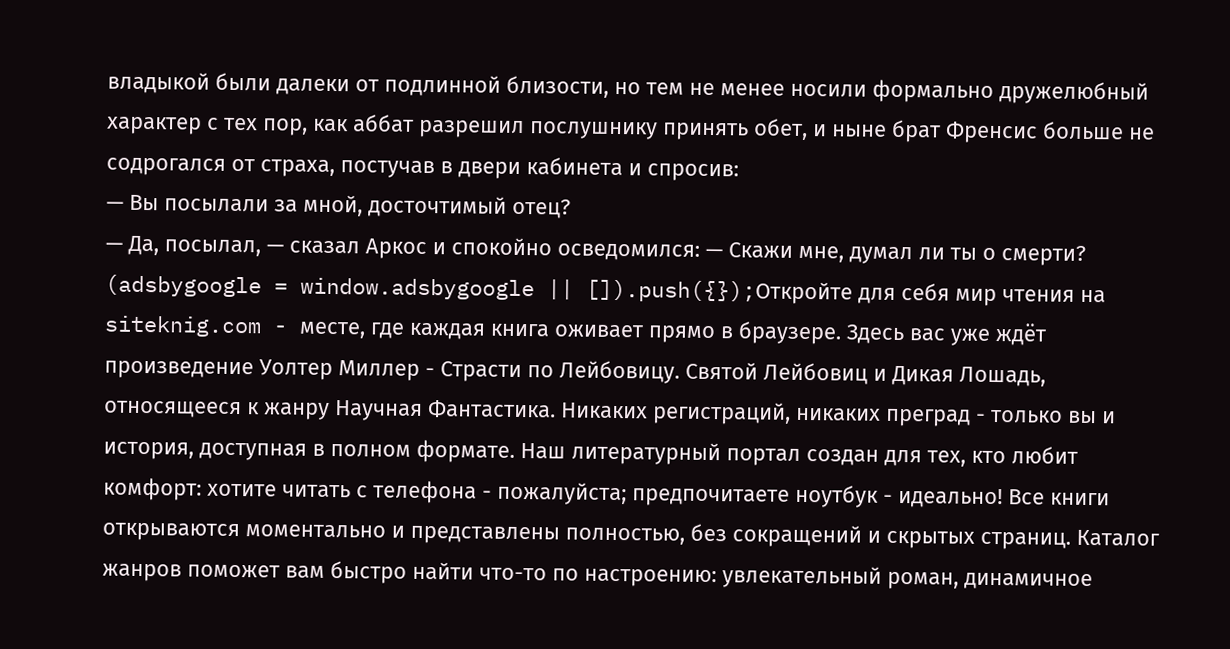владыкой были далеки от подлинной близости, но тем не менее носили формально дружелюбный характер с тех пор, как аббат разрешил послушнику принять обет, и ныне брат Френсис больше не содрогался от страха, постучав в двери кабинета и спросив:
— Вы посылали за мной, досточтимый отец?
— Да, посылал, — сказал Аркос и спокойно осведомился: — Скажи мне, думал ли ты о смерти?
(adsbygoogle = window.adsbygoogle || []).push({});Откройте для себя мир чтения на siteknig.com - месте, где каждая книга оживает прямо в браузере. Здесь вас уже ждёт произведение Уолтер Миллер - Страсти по Лейбовицу. Святой Лейбовиц и Дикая Лошадь, относящееся к жанру Научная Фантастика. Никаких регистраций, никаких преград - только вы и история, доступная в полном формате. Наш литературный портал создан для тех, кто любит комфорт: хотите читать с телефона - пожалуйста; предпочитаете ноутбук - идеально! Все книги открываются моментально и представлены полностью, без сокращений и скрытых страниц. Каталог жанров поможет вам быстро найти что-то по настроению: увлекательный роман, динамичное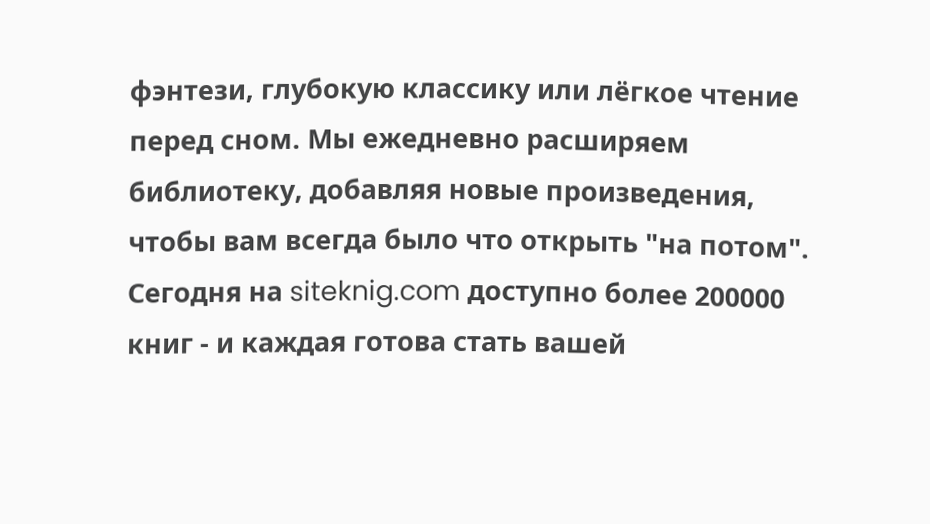фэнтези, глубокую классику или лёгкое чтение перед сном. Мы ежедневно расширяем библиотеку, добавляя новые произведения, чтобы вам всегда было что открыть "на потом". Сегодня на siteknig.com доступно более 200000 книг - и каждая готова стать вашей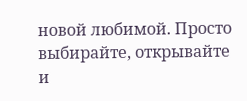новой любимой. Просто выбирайте, открывайте и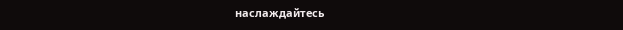наслаждайтесь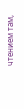чтением там,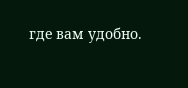где вам удобно.